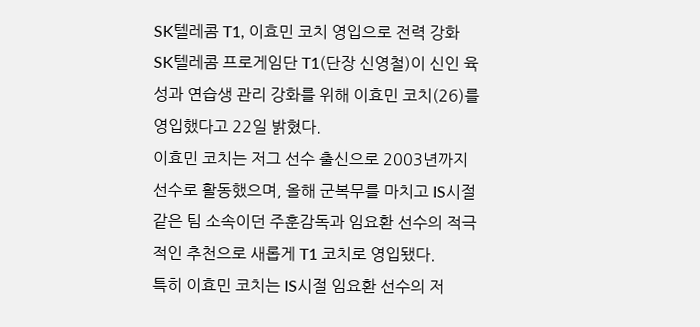SK텔레콤 T1, 이효민 코치 영입으로 전력 강화
SK텔레콤 프로게임단 T1(단장 신영철)이 신인 육성과 연습생 관리 강화를 위해 이효민 코치(26)를 영입했다고 22일 밝혔다.
이효민 코치는 저그 선수 출신으로 2003년까지 선수로 활동했으며, 올해 군복무를 마치고 IS시절 같은 팀 소속이던 주훈감독과 임요환 선수의 적극적인 추천으로 새롭게 T1 코치로 영입됐다.
특히 이효민 코치는 IS시절 임요환 선수의 저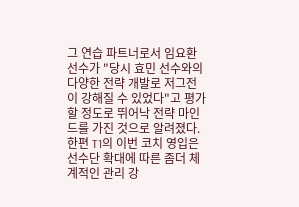그 연습 파트너로서 임요환 선수가 "당시 효민 선수와의 다양한 전략 개발로 저그전이 강해질 수 있었다"고 평가할 정도로 뛰어낙 전략 마인드를 가진 것으로 알려졌다.
한편 T1의 이번 코치 영입은 선수단 확대에 따른 좀더 체계적인 관리 강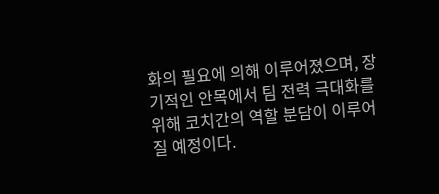화의 필요에 의해 이루어졌으며, 장기적인 안목에서 팀 전력 극대화를 위해 코치간의 역할 분담이 이루어질 예정이다.